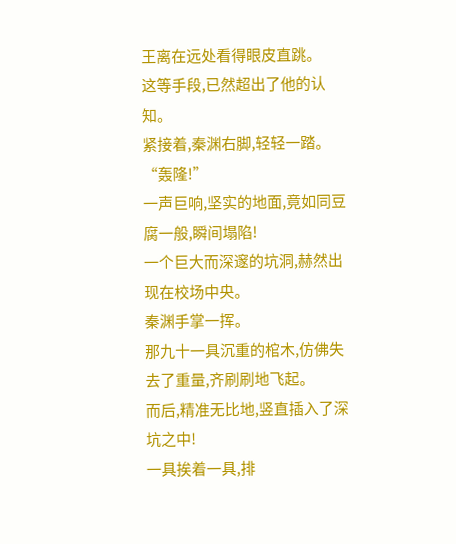王离在远处看得眼皮直跳。
这等手段,已然超出了他的认知。
紧接着,秦渊右脚,轻轻一踏。
“轰隆!”
一声巨响,坚实的地面,竟如同豆腐一般,瞬间塌陷!
一个巨大而深邃的坑洞,赫然出现在校场中央。
秦渊手掌一挥。
那九十一具沉重的棺木,仿佛失去了重量,齐刷刷地飞起。
而后,精准无比地,竖直插入了深坑之中!
一具挨着一具,排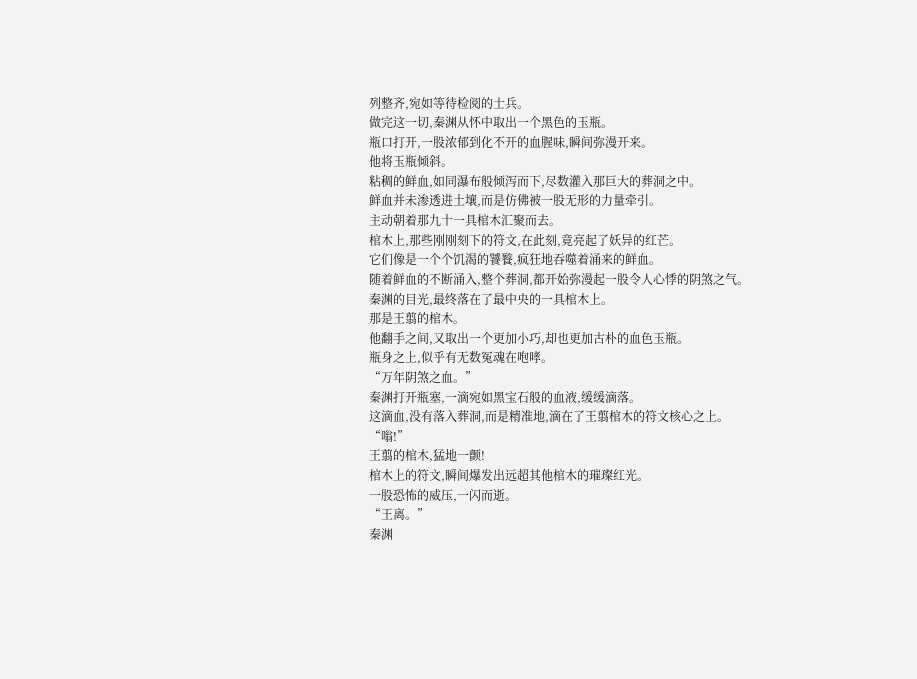列整齐,宛如等待检阅的士兵。
做完这一切,秦渊从怀中取出一个黑色的玉瓶。
瓶口打开,一股浓郁到化不开的血腥味,瞬间弥漫开来。
他将玉瓶倾斜。
粘稠的鲜血,如同瀑布般倾泻而下,尽数灌入那巨大的葬洞之中。
鲜血并未渗透进土壤,而是仿佛被一股无形的力量牵引。
主动朝着那九十一具棺木汇聚而去。
棺木上,那些刚刚刻下的符文,在此刻,竟亮起了妖异的红芒。
它们像是一个个饥渴的饕餮,疯狂地吞噬着涌来的鲜血。
随着鲜血的不断涌入,整个葬洞,都开始弥漫起一股令人心悸的阴煞之气。
秦渊的目光,最终落在了最中央的一具棺木上。
那是王翦的棺木。
他翻手之间,又取出一个更加小巧,却也更加古朴的血色玉瓶。
瓶身之上,似乎有无数冤魂在咆哮。
“万年阴煞之血。”
秦渊打开瓶塞,一滴宛如黑宝石般的血液,缓缓滴落。
这滴血,没有落入葬洞,而是精准地,滴在了王翦棺木的符文核心之上。
“嗡!”
王翦的棺木,猛地一颤!
棺木上的符文,瞬间爆发出远超其他棺木的璀璨红光。
一股恐怖的威压,一闪而逝。
“王离。”
秦渊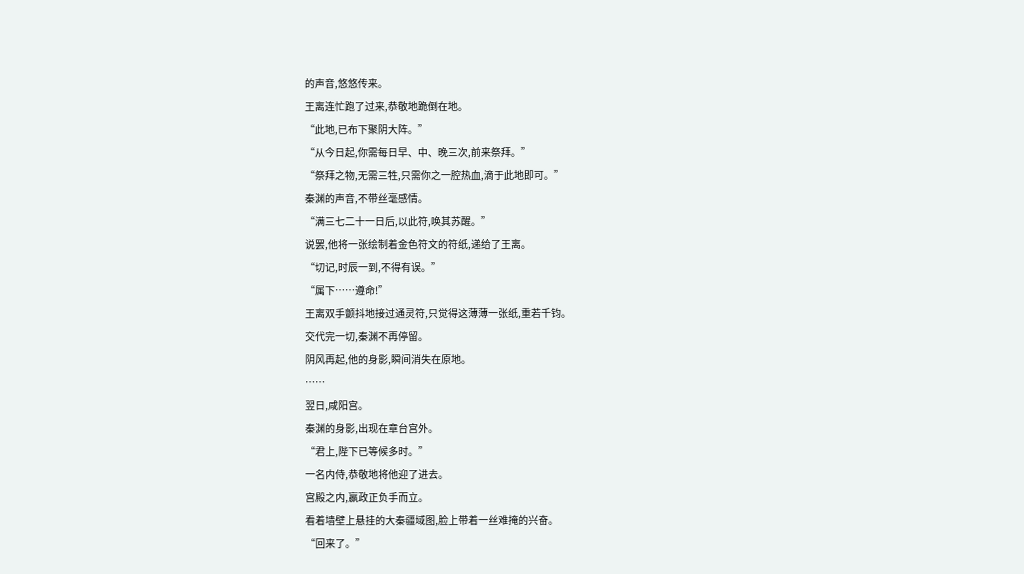的声音,悠悠传来。
王离连忙跑了过来,恭敬地跪倒在地。
“此地,已布下聚阴大阵。”
“从今日起,你需每日早、中、晚三次,前来祭拜。”
“祭拜之物,无需三牲,只需你之一腔热血,滴于此地即可。”
秦渊的声音,不带丝毫感情。
“满三七二十一日后,以此符,唤其苏醒。”
说罢,他将一张绘制着金色符文的符纸,递给了王离。
“切记,时辰一到,不得有误。”
“属下……遵命!”
王离双手颤抖地接过通灵符,只觉得这薄薄一张纸,重若千钧。
交代完一切,秦渊不再停留。
阴风再起,他的身影,瞬间消失在原地。
……
翌日,咸阳宫。
秦渊的身影,出现在章台宫外。
“君上,陛下已等候多时。”
一名内侍,恭敬地将他迎了进去。
宫殿之内,嬴政正负手而立。
看着墙壁上悬挂的大秦疆域图,脸上带着一丝难掩的兴奋。
“回来了。”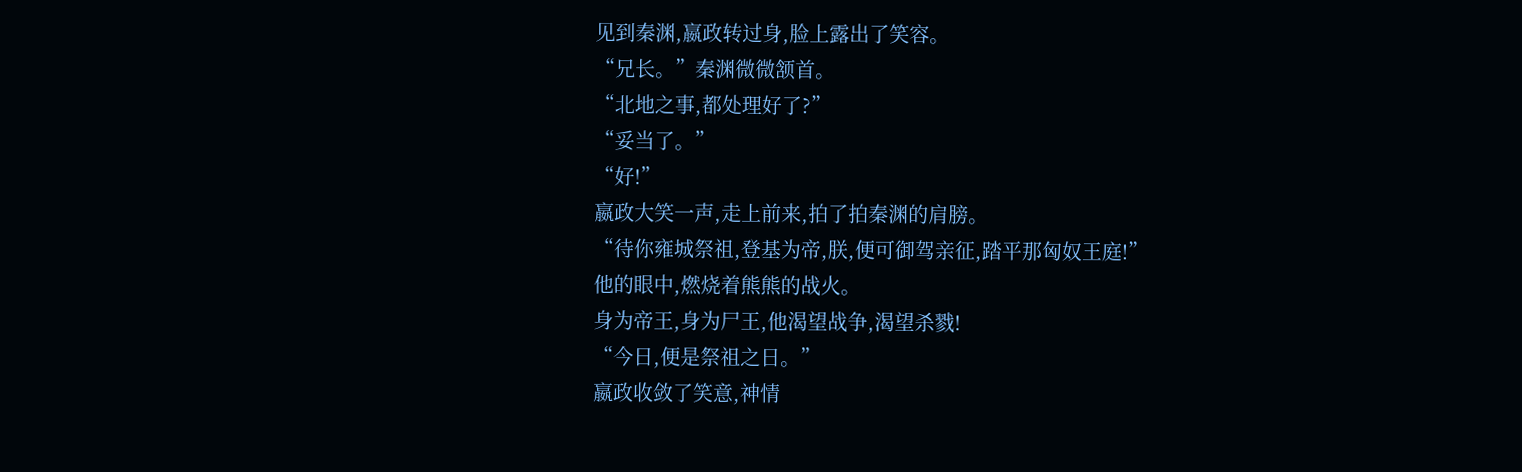见到秦渊,嬴政转过身,脸上露出了笑容。
“兄长。”秦渊微微颔首。
“北地之事,都处理好了?”
“妥当了。”
“好!”
嬴政大笑一声,走上前来,拍了拍秦渊的肩膀。
“待你雍城祭祖,登基为帝,朕,便可御驾亲征,踏平那匈奴王庭!”
他的眼中,燃烧着熊熊的战火。
身为帝王,身为尸王,他渴望战争,渴望杀戮!
“今日,便是祭祖之日。”
嬴政收敛了笑意,神情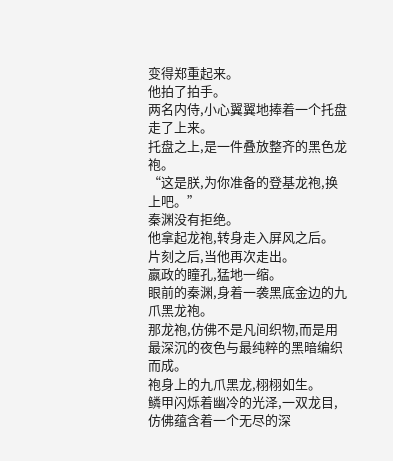变得郑重起来。
他拍了拍手。
两名内侍,小心翼翼地捧着一个托盘走了上来。
托盘之上,是一件叠放整齐的黑色龙袍。
“这是朕,为你准备的登基龙袍,换上吧。”
秦渊没有拒绝。
他拿起龙袍,转身走入屏风之后。
片刻之后,当他再次走出。
嬴政的瞳孔,猛地一缩。
眼前的秦渊,身着一袭黑底金边的九爪黑龙袍。
那龙袍,仿佛不是凡间织物,而是用最深沉的夜色与最纯粹的黑暗编织而成。
袍身上的九爪黑龙,栩栩如生。
鳞甲闪烁着幽冷的光泽,一双龙目,仿佛蕴含着一个无尽的深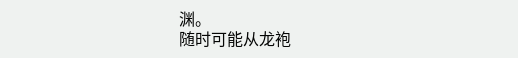渊。
随时可能从龙袍